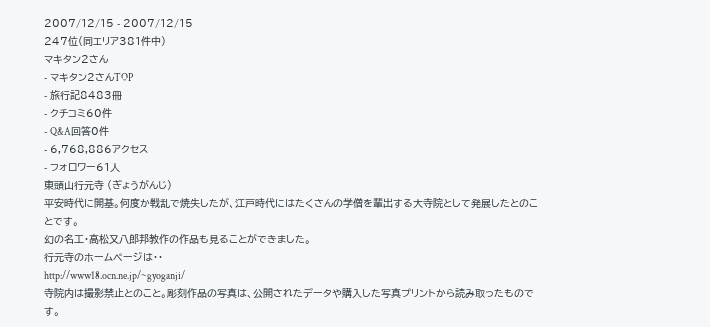2007/12/15 - 2007/12/15
247位(同エリア381件中)
マキタン2さん
- マキタン2さんTOP
- 旅行記8483冊
- クチコミ60件
- Q&A回答0件
- 6,768,886アクセス
- フォロワー61人
東頭山行元寺 (ぎょうがんじ)
平安時代に開基。何度か戦乱で焼失したが、江戸時代にはたくさんの学僧を輩出する大寺院として発展したとのことです。
幻の名工・高松又八郎邦教作の作品も見ることができました。
行元寺のホームページは・・
http://www18.ocn.ne.jp/~gyoganji/
寺院内は撮影禁止とのこと。彫刻作品の写真は、公開されたデータや購入した写真プリントから読み取ったものです。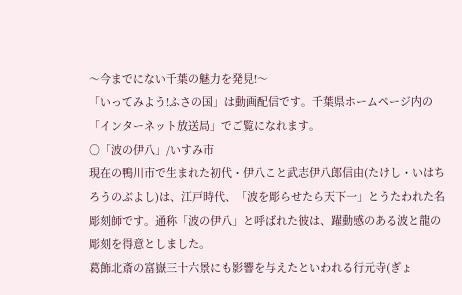〜今までにない千葉の魅力を発見!〜
「いってみよう!ふさの国」は動画配信です。千葉県ホームページ内の「インターネット放送局」でご覧になれます。
○「波の伊八」/いすみ市
現在の鴨川市で生まれた初代・伊八こと武志伊八郎信由(たけし・いはちろうのぶよし)は、江戸時代、「波を彫らせたら天下一」とうたわれた名彫刻師です。通称「波の伊八」と呼ばれた彼は、躍動感のある波と龍の彫刻を得意としました。
葛飾北斎の富嶽三十六景にも影響を与えたといわれる行元寺(ぎょ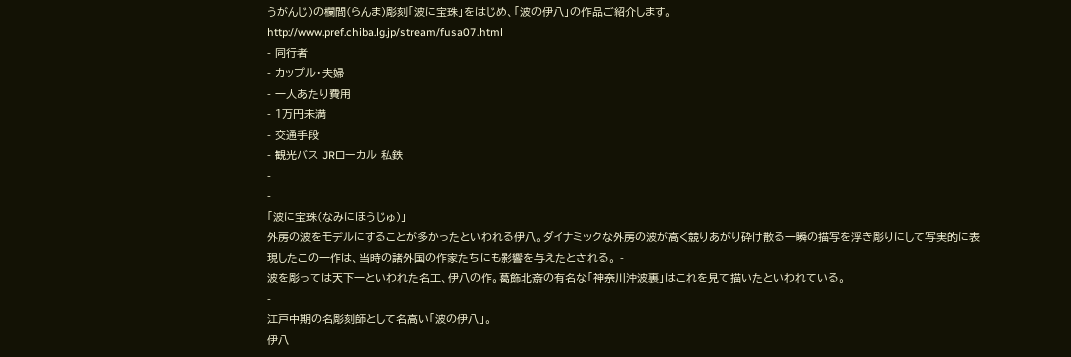うがんじ)の欄間(らんま)彫刻「波に宝珠」をはじめ、「波の伊八」の作品ご紹介します。
http://www.pref.chiba.lg.jp/stream/fusa07.html
- 同行者
- カップル・夫婦
- 一人あたり費用
- 1万円未満
- 交通手段
- 観光バス JRローカル 私鉄
-
-
「波に宝珠(なみにほうじゅ)」
外房の波をモデルにすることが多かったといわれる伊八。ダイナミックな外房の波が高く競りあがり砕け散る一瞬の描写を浮き彫りにして写実的に表現したこの一作は、当時の諸外国の作家たちにも影響を与えたとされる。 -
波を彫っては天下一といわれた名工、伊八の作。葛飾北斎の有名な「神奈川沖波裏」はこれを見て描いたといわれている。
-
江戸中期の名彫刻師として名高い「波の伊八」。
伊八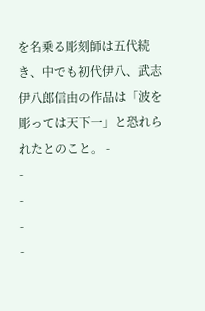を名乗る彫刻師は五代続き、中でも初代伊八、武志伊八郎信由の作品は「波を彫っては天下一」と恐れられたとのこと。 -
-
-
-
-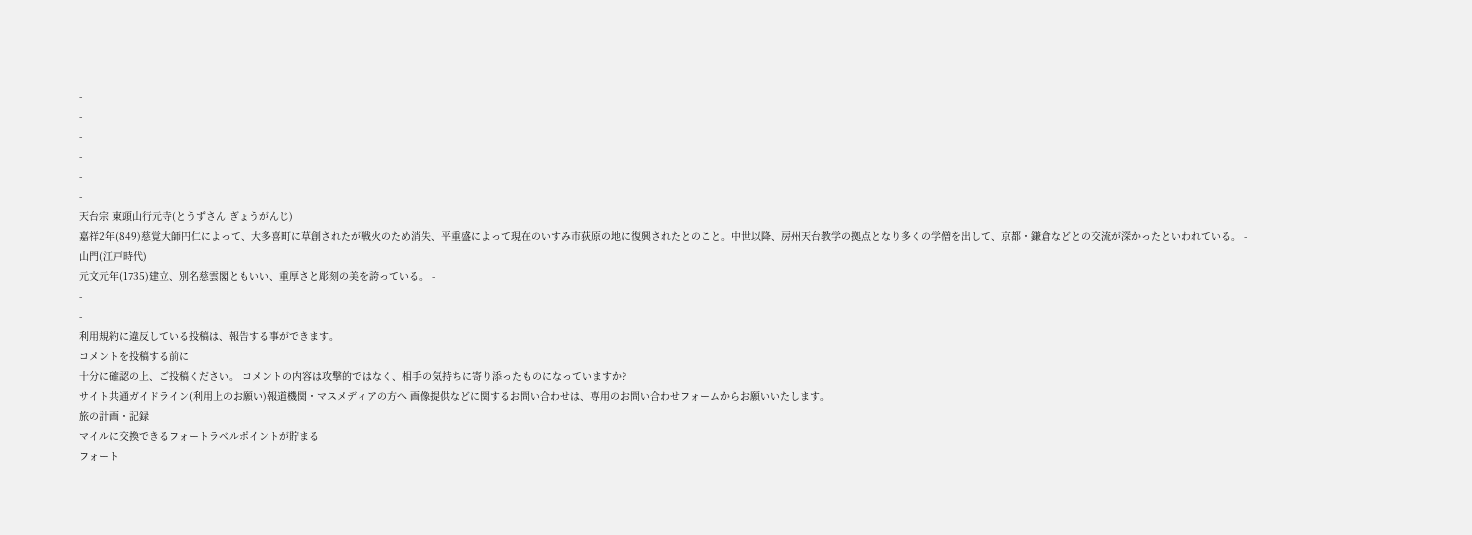-
-
-
-
-
-
天台宗 東頭山行元寺(とうずさん ぎょうがんじ)
嘉祥2年(849)慈覚大師円仁によって、大多喜町に草創されたが戦火のため消失、平重盛によって現在のいすみ市荻原の地に復興されたとのこと。中世以降、房州天台教学の拠点となり多くの学僧を出して、京都・鎌倉などとの交流が深かったといわれている。 -
山門(江戸時代)
元文元年(1735)建立、別名慈雲閣ともいい、重厚さと彫刻の美を誇っている。 -
-
-
利用規約に違反している投稿は、報告する事ができます。
コメントを投稿する前に
十分に確認の上、ご投稿ください。 コメントの内容は攻撃的ではなく、相手の気持ちに寄り添ったものになっていますか?
サイト共通ガイドライン(利用上のお願い)報道機関・マスメディアの方へ 画像提供などに関するお問い合わせは、専用のお問い合わせフォームからお願いいたします。
旅の計画・記録
マイルに交換できるフォートラベルポイントが貯まる
フォート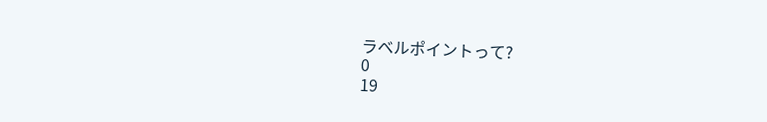ラベルポイントって?
0
19